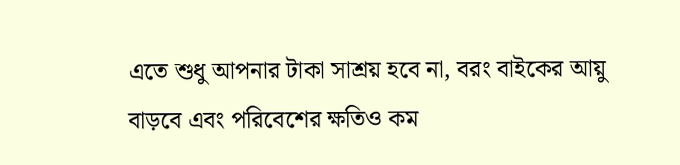এতে শুধু আপনার টাকা সাশ্রয় হবে না, বরং বাইকের আয়ু বাড়বে এবং পরিবেশের ক্ষতিও কম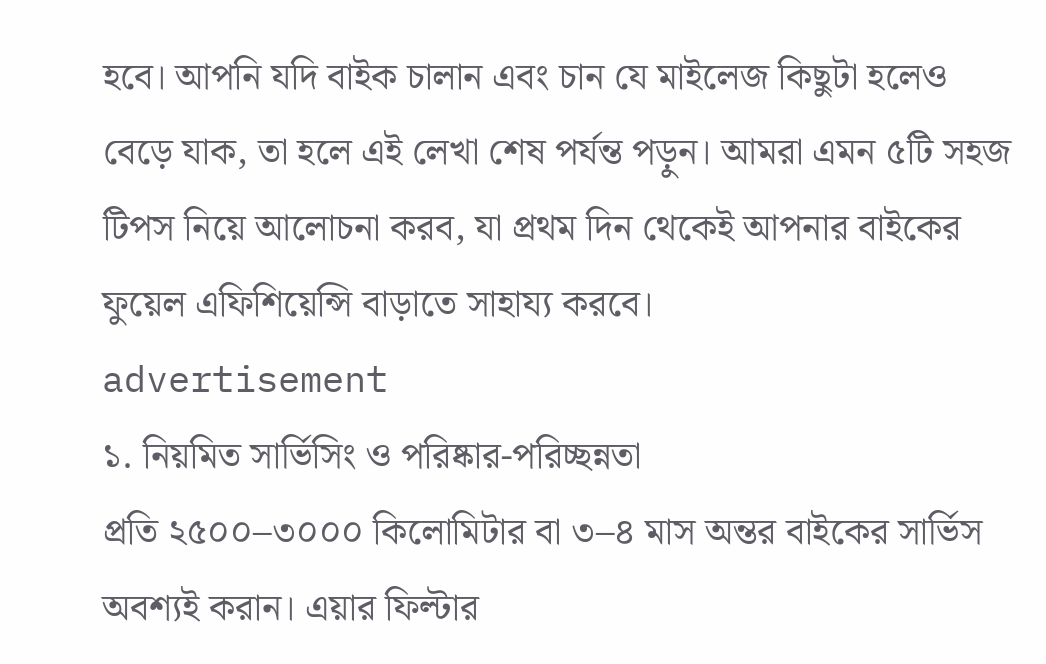হবে। আপনি যদি বাইক চালান এবং চান যে মাইলেজ কিছুটা হলেও বেড়ে যাক, তা হলে এই লেখা শেষ পর্যন্ত পড়ুন। আমরা এমন ৫টি সহজ টিপস নিয়ে আলোচনা করব, যা প্রথম দিন থেকেই আপনার বাইকের ফুয়েল এফিশিয়েন্সি বাড়াতে সাহায্য করবে।
advertisement
১. নিয়মিত সার্ভিসিং ও পরিষ্কার-পরিচ্ছন্নতা
প্রতি ২৫০০–৩০০০ কিলোমিটার বা ৩–৪ মাস অন্তর বাইকের সার্ভিস অবশ্যই করান। এয়ার ফিল্টার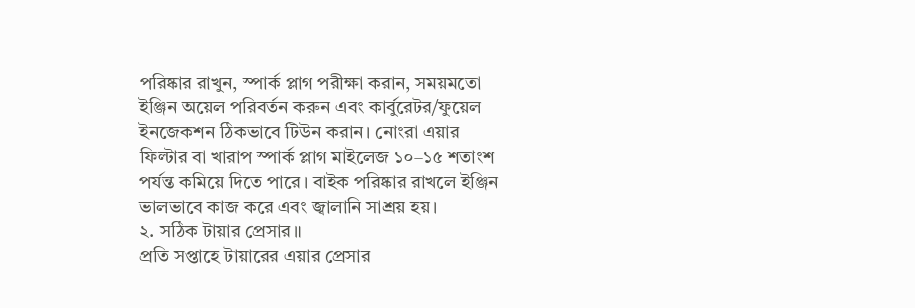পরিষ্কার রাখুন, স্পার্ক প্লাগ পরীক্ষা করান, সময়মতো ইঞ্জিন অয়েল পরিবর্তন করুন এবং কার্বুরেটর/ফুয়েল ইনজেকশন ঠিকভাবে টিউন করান। নোংরা এয়ার ফিল্টার বা খারাপ স্পার্ক প্লাগ মাইলেজ ১০–১৫ শতাংশ পর্যন্ত কমিয়ে দিতে পারে। বাইক পরিষ্কার রাখলে ইঞ্জিন ভালভাবে কাজ করে এবং জ্বালানি সাশ্রয় হয়।
২. সঠিক টায়ার প্রেসার॥
প্রতি সপ্তাহে টায়ারের এয়ার প্রেসার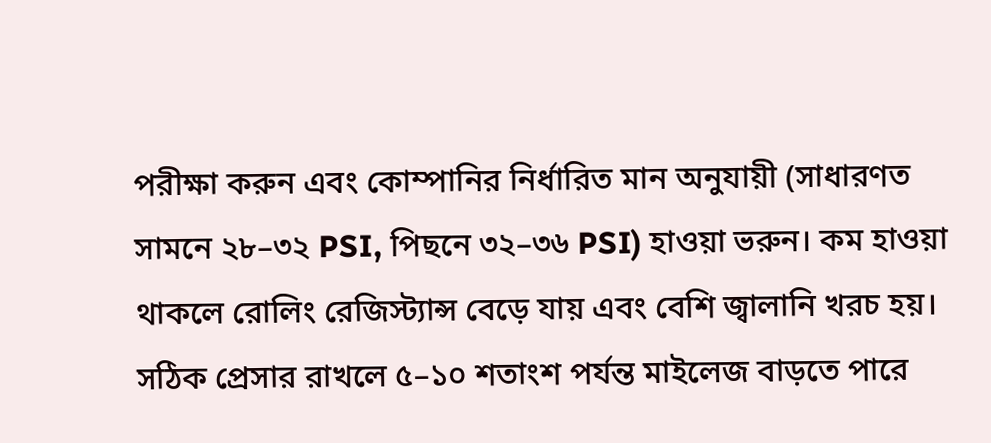পরীক্ষা করুন এবং কোম্পানির নির্ধারিত মান অনুযায়ী (সাধারণত সামনে ২৮–৩২ PSI, পিছনে ৩২–৩৬ PSI) হাওয়া ভরুন। কম হাওয়া থাকলে রোলিং রেজিস্ট্যান্স বেড়ে যায় এবং বেশি জ্বালানি খরচ হয়। সঠিক প্রেসার রাখলে ৫–১০ শতাংশ পর্যন্ত মাইলেজ বাড়তে পারে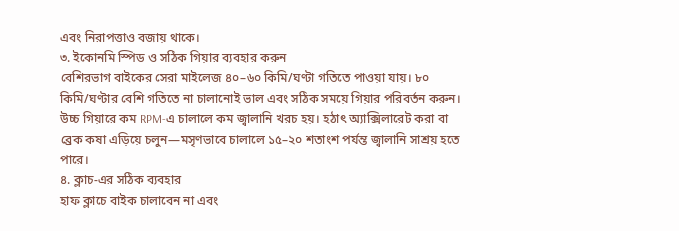এবং নিরাপত্তাও বজায় থাকে।
৩. ইকোনমি স্পিড ও সঠিক গিয়ার ব্যবহার করুন
বেশিরভাগ বাইকের সেরা মাইলেজ ৪০–৬০ কিমি/ঘণ্টা গতিতে পাওয়া যায়। ৮০ কিমি/ঘণ্টার বেশি গতিতে না চালানোই ভাল এবং সঠিক সময়ে গিয়ার পরিবর্তন করুন। উচ্চ গিয়ারে কম RPM-এ চালালে কম জ্বালানি খরচ হয়। হঠাৎ অ্যাক্সিলারেট করা বা ব্রেক কষা এড়িয়ে চলুন—মসৃণভাবে চালালে ১৫–২০ শতাংশ পর্যন্ত জ্বালানি সাশ্রয় হতে পারে।
৪. ক্লাচ-এর সঠিক ব্যবহার
হাফ ক্লাচে বাইক চালাবেন না এবং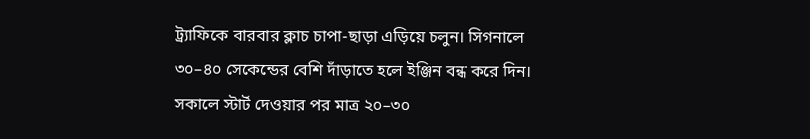ট্র্যাফিকে বারবার ক্লাচ চাপা-ছাড়া এড়িয়ে চলুন। সিগনালে ৩০–৪০ সেকেন্ডের বেশি দাঁড়াতে হলে ইঞ্জিন বন্ধ করে দিন। সকালে স্টার্ট দেওয়ার পর মাত্র ২০–৩০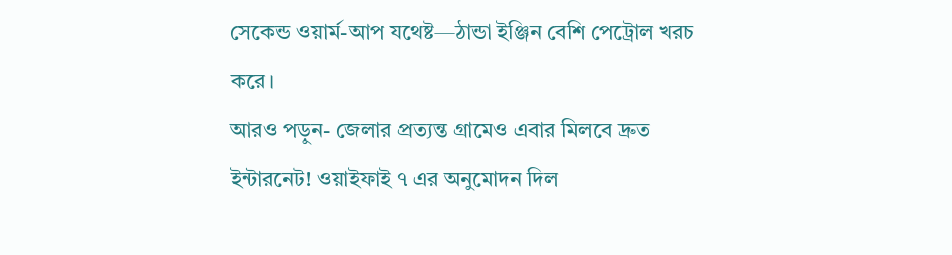সেকেন্ড ওয়ার্ম-আপ যথেষ্ট—ঠান্ডা ইঞ্জিন বেশি পেট্রোল খরচ করে।
আরও পড়ুন- জেলার প্রত্যন্ত গ্রামেও এবার মিলবে দ্রুত ইন্টারনেট! ওয়াইফাই ৭ এর অনুমোদন দিল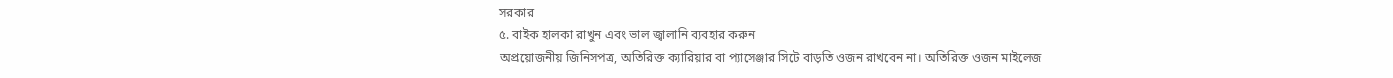সরকার
৫. বাইক হালকা রাখুন এবং ভাল জ্বালানি ব্যবহার করুন
অপ্রয়োজনীয় জিনিসপত্র, অতিরিক্ত ক্যারিয়ার বা প্যাসেঞ্জার সিটে বাড়তি ওজন রাখবেন না। অতিরিক্ত ওজন মাইলেজ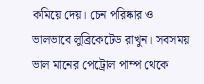কমিয়ে দেয়। চেন পরিষ্কার ও ভালভাবে লুব্রিকেটেড রাখুন। সবসময় ভাল মানের পেট্রোল পাম্প থেকে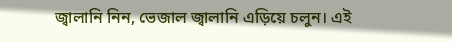জ্বালানি নিন, ভেজাল জ্বালানি এড়িয়ে চলুন। এই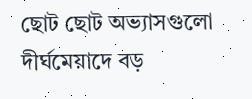ছোট ছোট অভ্যাসগুলো দীর্ঘমেয়াদে বড়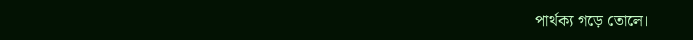পার্থক্য গড়ে তোলে।